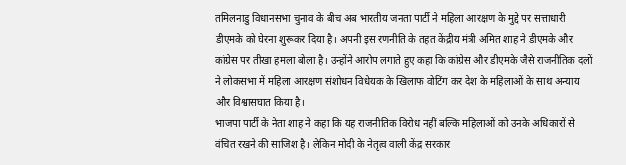तमिलनाडु विधानसभा चुनाव के बीच अब भारतीय जनता पार्टी ने महिला आरक्षण के मुद्दे पर सत्ताधारी डीएमके को घेरना शुरूकर दिया है। अपनी इस रणनीति के तहत केंद्रीय मंत्री अमित शाह ने डीएमके और कांग्रेस पर तीखा हमला बोला है। उन्होंने आरोप लगाते हुए कहा कि कांग्रेस और डीएमके जैसे राजनीतिक दलों ने लोकसभा में महिला आरक्षण संशोधन विधेयक के खिलाफ वोटिंग कर देश के महिलाओं के साथ अन्याय और विश्वासघात किया है।
भाजपा पार्टी के नेता शाह ने कहा कि यह राजनीतिक विरोध नहीं बल्कि महिलाओं को उनके अधिकारों से वंचित रखने की साजिश है। लेकिन मोदी के नेतृत्व वाली केंद्र सरकार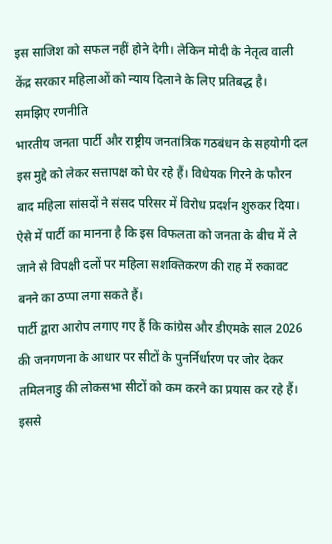इस साजिश को सफल नहीं होने देगी। लेकिन मोदी के नेतृत्व वाली केंद्र सरकार महिलाओं को न्याय दिलाने के लिए प्रतिबद्ध है।
समझिए रणनीति
भारतीय जनता पार्टी और राष्ट्रीय जनतांत्रिक गठबंधन के सहयोगी दल इस मुद्दे को लेकर सत्तापक्ष को घेर रहे हैं। विधेयक गिरने के फौरन बाद महिला सांसदों ने संसद परिसर में विरोध प्रदर्शन शुरुकर दिया। ऐसे में पार्टी का मानना है कि इस विफलता को जनता के बीच में ले जाने से विपक्षी दलों पर महिला सशक्तिकरण की राह में रुकावट बनने का ठप्पा लगा सकते हैं।
पार्टी द्वारा आरोप लगाए गए हैं कि कांग्रेस और डीएमके साल 2026 की जनगणना के आधार पर सीटों के पुनर्निर्धारण पर जोर देकर तमिलनाडु की लोकसभा सीटों को कम करने का प्रयास कर रहे हैं। इससे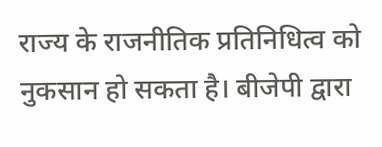राज्य के राजनीतिक प्रतिनिधित्व को नुकसान हो सकता है। बीजेपी द्वारा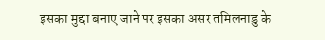इसका मुद्दा बनाए जाने पर इसका असर तमिलनाडु के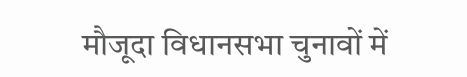मौजूदा विधानसभा चुनावों में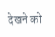देखने को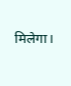मिलेगा।